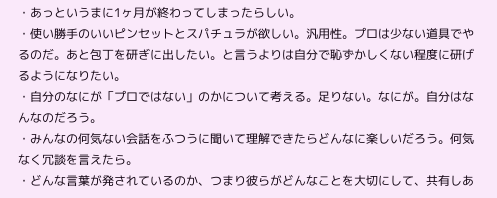・あっというまに1ヶ月が終わってしまったらしい。
・使い勝手のいいピンセットとスパチュラが欲しい。汎用性。プロは少ない道具でやるのだ。あと包丁を研ぎに出したい。と言うよりは自分で恥ずかしくない程度に研げるようになりたい。
・自分のなにが「プロではない」のかについて考える。足りない。なにが。自分はなんなのだろう。
・みんなの何気ない会話をふつうに聞いて理解できたらどんなに楽しいだろう。何気なく冗談を言えたら。
・どんな言葉が発されているのか、つまり彼らがどんなことを大切にして、共有しあ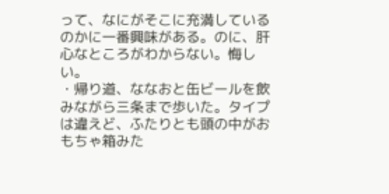って、なにがそこに充満しているのかに一番興味がある。のに、肝心なところがわからない。悔しい。
・帰り道、ななおと缶ビールを飲みながら三条まで歩いた。タイプは違えど、ふたりとも頭の中がおもちゃ箱みた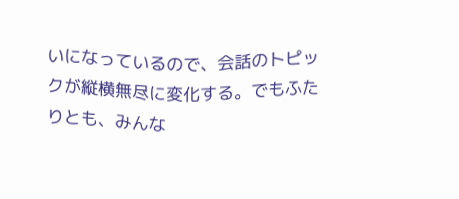いになっているので、会話のトピックが縦横無尽に変化する。でもふたりとも、みんな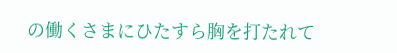の働くさまにひたすら胸を打たれて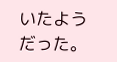いたようだった。